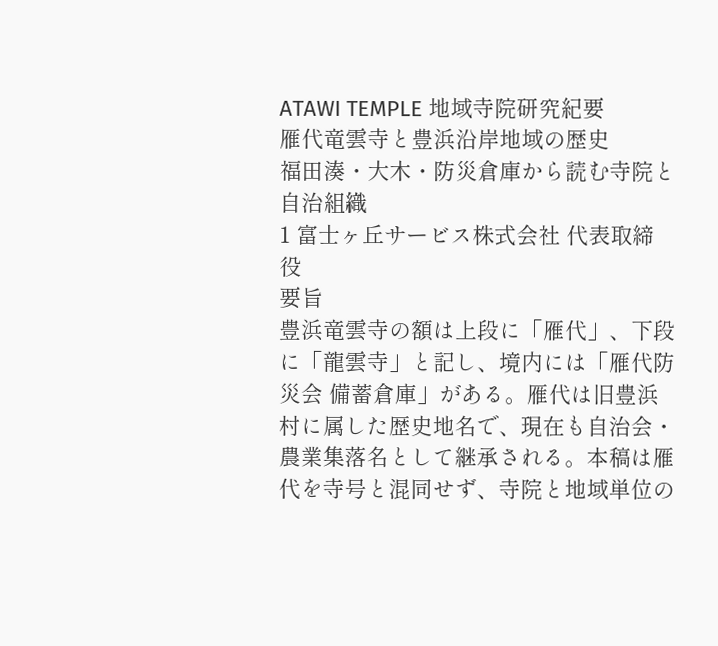ATAWI TEMPLE 地域寺院研究紀要
雁代竜雲寺と豊浜沿岸地域の歴史
福田湊・大木・防災倉庫から読む寺院と自治組織
1 富士ヶ丘サービス株式会社 代表取締役
要旨
豊浜竜雲寺の額は上段に「雁代」、下段に「龍雲寺」と記し、境内には「雁代防災会 備蓄倉庫」がある。雁代は旧豊浜村に属した歴史地名で、現在も自治会・農業集落名として継承される。本稿は雁代を寺号と混同せず、寺院と地域単位の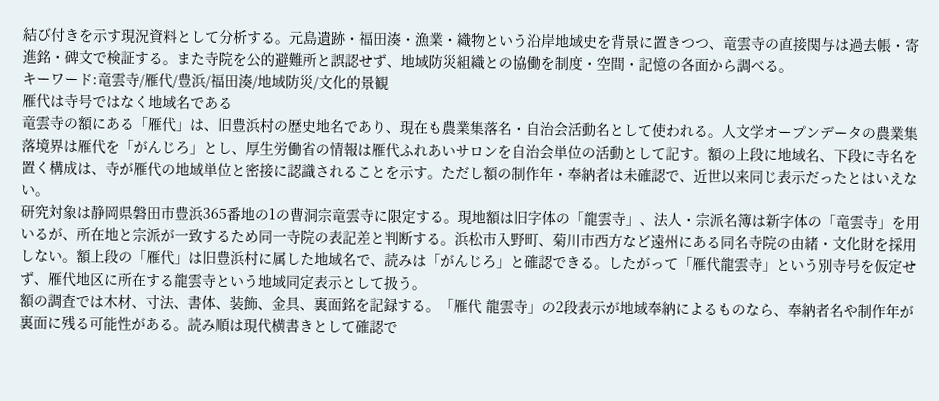結び付きを示す現況資料として分析する。元島遺跡・福田湊・漁業・織物という沿岸地域史を背景に置きつつ、竜雲寺の直接関与は過去帳・寄進銘・碑文で検証する。また寺院を公的避難所と誤認せず、地域防災組織との協働を制度・空間・記憶の各面から調べる。
キーワード:竜雲寺/雁代/豊浜/福田湊/地域防災/文化的景観
雁代は寺号ではなく地域名である
竜雲寺の額にある「雁代」は、旧豊浜村の歴史地名であり、現在も農業集落名・自治会活動名として使われる。人文学オープンデータの農業集落境界は雁代を「がんじろ」とし、厚生労働省の情報は雁代ふれあいサロンを自治会単位の活動として記す。額の上段に地域名、下段に寺名を置く構成は、寺が雁代の地域単位と密接に認識されることを示す。ただし額の制作年・奉納者は未確認で、近世以来同じ表示だったとはいえない。
研究対象は静岡県磐田市豊浜365番地の1の曹洞宗竜雲寺に限定する。現地額は旧字体の「龍雲寺」、法人・宗派名簿は新字体の「竜雲寺」を用いるが、所在地と宗派が一致するため同一寺院の表記差と判断する。浜松市入野町、菊川市西方など遠州にある同名寺院の由緒・文化財を採用しない。額上段の「雁代」は旧豊浜村に属した地域名で、読みは「がんじろ」と確認できる。したがって「雁代龍雲寺」という別寺号を仮定せず、雁代地区に所在する龍雲寺という地域同定表示として扱う。
額の調査では木材、寸法、書体、装飾、金具、裏面銘を記録する。「雁代 龍雲寺」の2段表示が地域奉納によるものなら、奉納者名や制作年が裏面に残る可能性がある。読み順は現代横書きとして確認で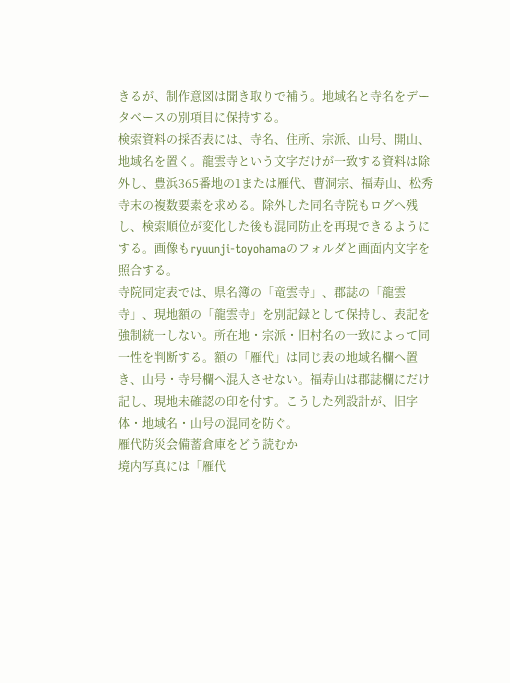きるが、制作意図は聞き取りで補う。地域名と寺名をデータベースの別項目に保持する。
検索資料の採否表には、寺名、住所、宗派、山号、開山、地域名を置く。龍雲寺という文字だけが一致する資料は除外し、豊浜365番地の1または雁代、曹洞宗、福寿山、松秀寺末の複数要素を求める。除外した同名寺院もログへ残し、検索順位が変化した後も混同防止を再現できるようにする。画像もryuunji-toyohamaのフォルダと画面内文字を照合する。
寺院同定表では、県名簿の「竜雲寺」、郡誌の「龍雲寺」、現地額の「龍雲寺」を別記録として保持し、表記を強制統一しない。所在地・宗派・旧村名の一致によって同一性を判断する。額の「雁代」は同じ表の地域名欄へ置き、山号・寺号欄へ混入させない。福寿山は郡誌欄にだけ記し、現地未確認の印を付す。こうした列設計が、旧字体・地域名・山号の混同を防ぐ。
雁代防災会備蓄倉庫をどう読むか
境内写真には「雁代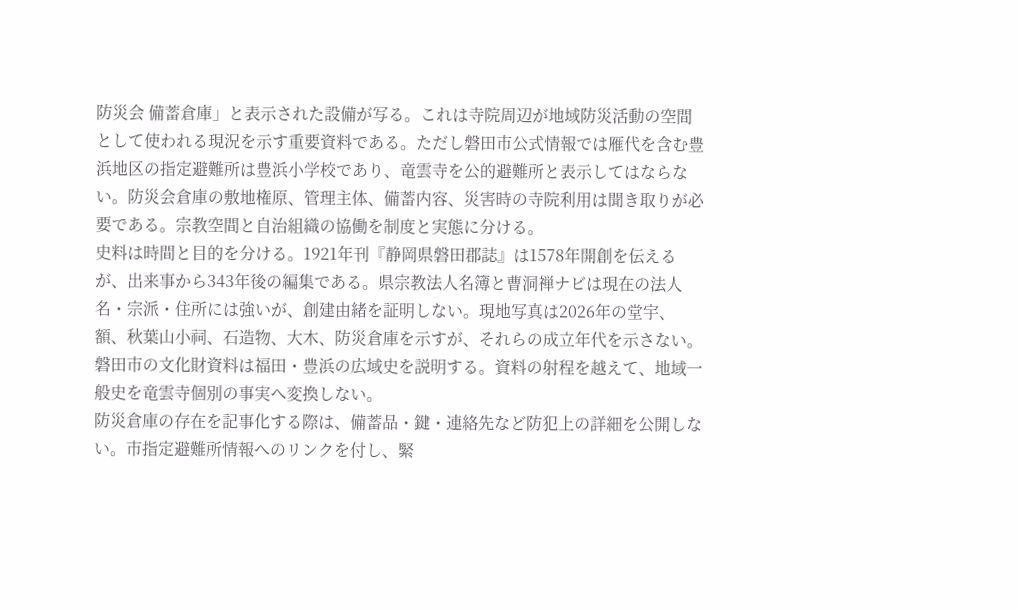防災会 備蓄倉庫」と表示された設備が写る。これは寺院周辺が地域防災活動の空間として使われる現況を示す重要資料である。ただし磐田市公式情報では雁代を含む豊浜地区の指定避難所は豊浜小学校であり、竜雲寺を公的避難所と表示してはならない。防災会倉庫の敷地権原、管理主体、備蓄内容、災害時の寺院利用は聞き取りが必要である。宗教空間と自治組織の協働を制度と実態に分ける。
史料は時間と目的を分ける。1921年刊『静岡県磐田郡誌』は1578年開創を伝えるが、出来事から343年後の編集である。県宗教法人名簿と曹洞禅ナビは現在の法人名・宗派・住所には強いが、創建由緒を証明しない。現地写真は2026年の堂宇、額、秋葉山小祠、石造物、大木、防災倉庫を示すが、それらの成立年代を示さない。磐田市の文化財資料は福田・豊浜の広域史を説明する。資料の射程を越えて、地域一般史を竜雲寺個別の事実へ変換しない。
防災倉庫の存在を記事化する際は、備蓄品・鍵・連絡先など防犯上の詳細を公開しない。市指定避難所情報へのリンクを付し、緊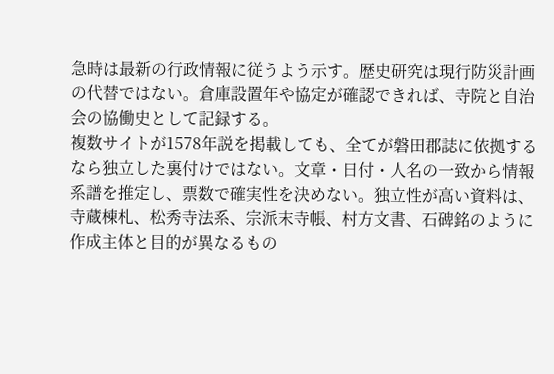急時は最新の行政情報に従うよう示す。歴史研究は現行防災計画の代替ではない。倉庫設置年や協定が確認できれば、寺院と自治会の協働史として記録する。
複数サイトが1578年説を掲載しても、全てが磐田郡誌に依拠するなら独立した裏付けではない。文章・日付・人名の一致から情報系譜を推定し、票数で確実性を決めない。独立性が高い資料は、寺蔵棟札、松秀寺法系、宗派末寺帳、村方文書、石碑銘のように作成主体と目的が異なるもの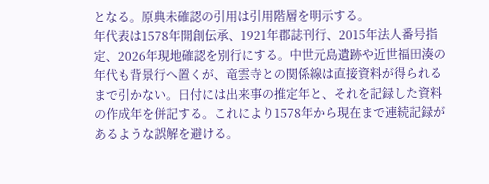となる。原典未確認の引用は引用階層を明示する。
年代表は1578年開創伝承、1921年郡誌刊行、2015年法人番号指定、2026年現地確認を別行にする。中世元島遺跡や近世福田湊の年代も背景行へ置くが、竜雲寺との関係線は直接資料が得られるまで引かない。日付には出来事の推定年と、それを記録した資料の作成年を併記する。これにより1578年から現在まで連続記録があるような誤解を避ける。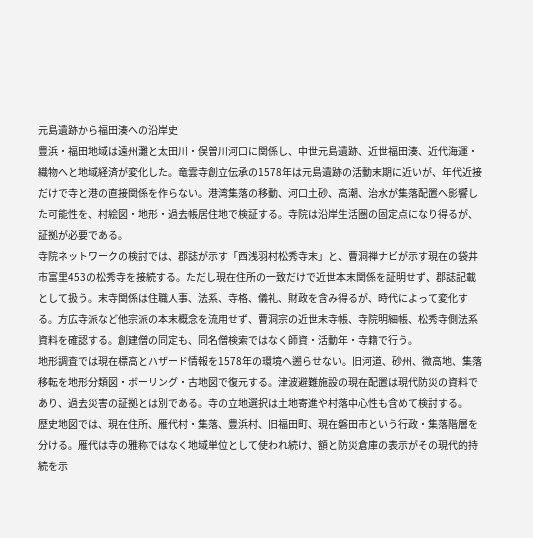元島遺跡から福田湊への沿岸史
豊浜・福田地域は遠州灘と太田川・俣曽川河口に関係し、中世元島遺跡、近世福田湊、近代海運・織物へと地域経済が変化した。竜雲寺創立伝承の1578年は元島遺跡の活動末期に近いが、年代近接だけで寺と港の直接関係を作らない。港湾集落の移動、河口土砂、高潮、治水が集落配置へ影響した可能性を、村絵図・地形・過去帳居住地で検証する。寺院は沿岸生活圏の固定点になり得るが、証拠が必要である。
寺院ネットワークの検討では、郡誌が示す「西浅羽村松秀寺末」と、曹洞禅ナビが示す現在の袋井市富里453の松秀寺を接続する。ただし現在住所の一致だけで近世本末関係を証明せず、郡誌記載として扱う。末寺関係は住職人事、法系、寺格、儀礼、財政を含み得るが、時代によって変化する。方広寺派など他宗派の本末概念を流用せず、曹洞宗の近世末寺帳、寺院明細帳、松秀寺側法系資料を確認する。創建僧の同定も、同名僧検索ではなく師資・活動年・寺籍で行う。
地形調査では現在標高とハザード情報を1578年の環境へ遡らせない。旧河道、砂州、微高地、集落移転を地形分類図・ボーリング・古地図で復元する。津波避難施設の現在配置は現代防災の資料であり、過去災害の証拠とは別である。寺の立地選択は土地寄進や村落中心性も含めて検討する。
歴史地図では、現在住所、雁代村・集落、豊浜村、旧福田町、現在磐田市という行政・集落階層を分ける。雁代は寺の雅称ではなく地域単位として使われ続け、額と防災倉庫の表示がその現代的持続を示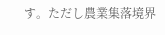す。ただし農業集落境界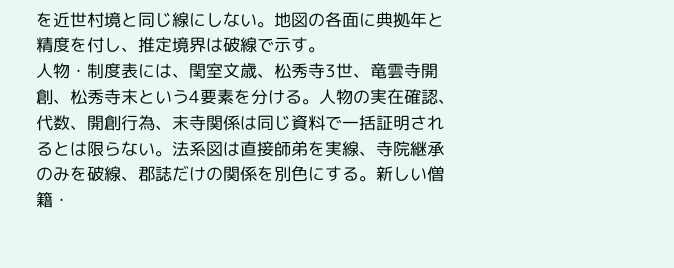を近世村境と同じ線にしない。地図の各面に典拠年と精度を付し、推定境界は破線で示す。
人物・制度表には、閏室文歳、松秀寺3世、竜雲寺開創、松秀寺末という4要素を分ける。人物の実在確認、代数、開創行為、末寺関係は同じ資料で一括証明されるとは限らない。法系図は直接師弟を実線、寺院継承のみを破線、郡誌だけの関係を別色にする。新しい僧籍・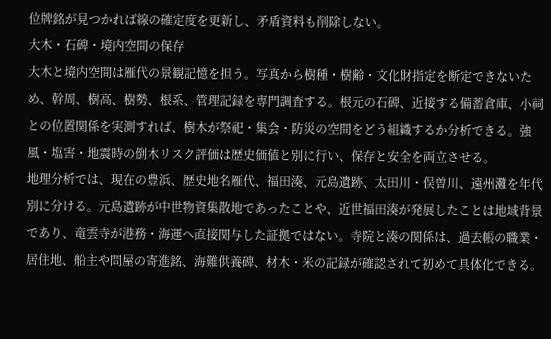位牌銘が見つかれば線の確定度を更新し、矛盾資料も削除しない。
大木・石碑・境内空間の保存
大木と境内空間は雁代の景観記憶を担う。写真から樹種・樹齢・文化財指定を断定できないため、幹周、樹高、樹勢、根系、管理記録を専門調査する。根元の石碑、近接する備蓄倉庫、小祠との位置関係を実測すれば、樹木が祭祀・集会・防災の空間をどう組織するか分析できる。強風・塩害・地震時の倒木リスク評価は歴史価値と別に行い、保存と安全を両立させる。
地理分析では、現在の豊浜、歴史地名雁代、福田湊、元島遺跡、太田川・俣曽川、遠州灘を年代別に分ける。元島遺跡が中世物資集散地であったことや、近世福田湊が発展したことは地域背景であり、竜雲寺が港務・海運へ直接関与した証拠ではない。寺院と湊の関係は、過去帳の職業・居住地、船主や問屋の寄進銘、海難供養碑、材木・米の記録が確認されて初めて具体化できる。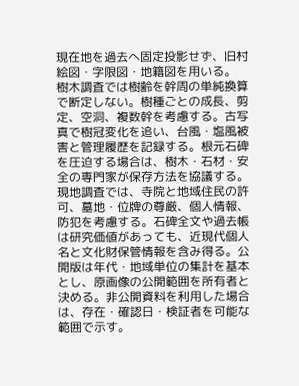現在地を過去へ固定投影せず、旧村絵図・字限図・地籍図を用いる。
樹木調査では樹齢を幹周の単純換算で断定しない。樹種ごとの成長、剪定、空洞、複数幹を考慮する。古写真で樹冠変化を追い、台風・塩風被害と管理履歴を記録する。根元石碑を圧迫する場合は、樹木・石材・安全の専門家が保存方法を協議する。
現地調査では、寺院と地域住民の許可、墓地・位牌の尊厳、個人情報、防犯を考慮する。石碑全文や過去帳は研究価値があっても、近現代個人名と文化財保管情報を含み得る。公開版は年代・地域単位の集計を基本とし、原画像の公開範囲を所有者と決める。非公開資料を利用した場合は、存在・確認日・検証者を可能な範囲で示す。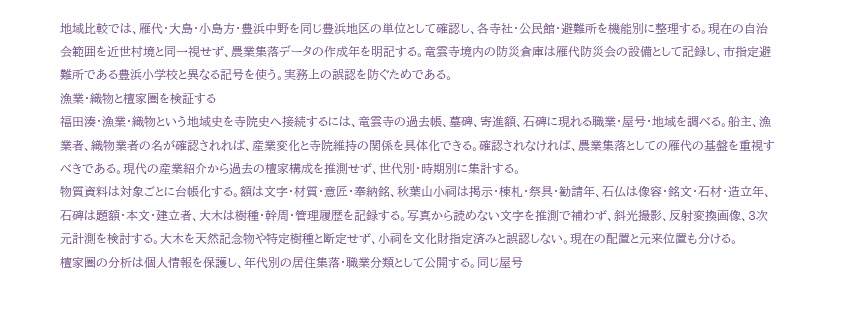地域比較では、雁代・大島・小島方・豊浜中野を同じ豊浜地区の単位として確認し、各寺社・公民館・避難所を機能別に整理する。現在の自治会範囲を近世村境と同一視せず、農業集落データの作成年を明記する。竜雲寺境内の防災倉庫は雁代防災会の設備として記録し、市指定避難所である豊浜小学校と異なる記号を使う。実務上の誤認を防ぐためである。
漁業・織物と檀家圏を検証する
福田湊・漁業・織物という地域史を寺院史へ接続するには、竜雲寺の過去帳、墓碑、寄進額、石碑に現れる職業・屋号・地域を調べる。船主、漁業者、織物業者の名が確認されれば、産業変化と寺院維持の関係を具体化できる。確認されなければ、農業集落としての雁代の基盤を重視すべきである。現代の産業紹介から過去の檀家構成を推測せず、世代別・時期別に集計する。
物質資料は対象ごとに台帳化する。額は文字・材質・意匠・奉納銘、秋葉山小祠は掲示・棟札・祭具・勧請年、石仏は像容・銘文・石材・造立年、石碑は題額・本文・建立者、大木は樹種・幹周・管理履歴を記録する。写真から読めない文字を推測で補わず、斜光撮影、反射変換画像、3次元計測を検討する。大木を天然記念物や特定樹種と断定せず、小祠を文化財指定済みと誤認しない。現在の配置と元来位置も分ける。
檀家圏の分析は個人情報を保護し、年代別の居住集落・職業分類として公開する。同じ屋号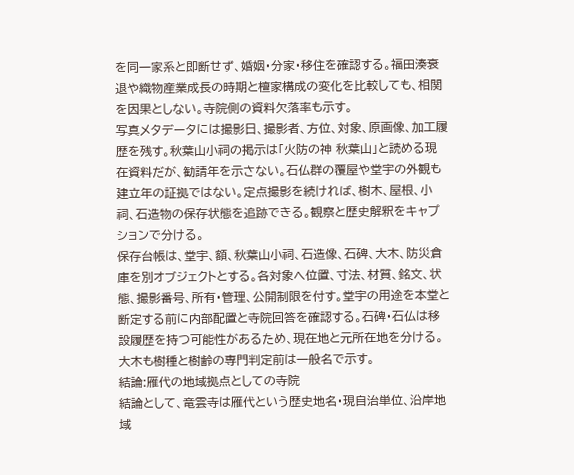を同一家系と即断せず、婚姻・分家・移住を確認する。福田湊衰退や織物産業成長の時期と檀家構成の変化を比較しても、相関を因果としない。寺院側の資料欠落率も示す。
写真メタデータには撮影日、撮影者、方位、対象、原画像、加工履歴を残す。秋葉山小祠の掲示は「火防の神 秋葉山」と読める現在資料だが、勧請年を示さない。石仏群の覆屋や堂宇の外観も建立年の証拠ではない。定点撮影を続ければ、樹木、屋根、小祠、石造物の保存状態を追跡できる。観察と歴史解釈をキャプションで分ける。
保存台帳は、堂宇、額、秋葉山小祠、石造像、石碑、大木、防災倉庫を別オブジェクトとする。各対象へ位置、寸法、材質、銘文、状態、撮影番号、所有・管理、公開制限を付す。堂宇の用途を本堂と断定する前に内部配置と寺院回答を確認する。石碑・石仏は移設履歴を持つ可能性があるため、現在地と元所在地を分ける。大木も樹種と樹齢の専門判定前は一般名で示す。
結論:雁代の地域拠点としての寺院
結論として、竜雲寺は雁代という歴史地名・現自治単位、沿岸地域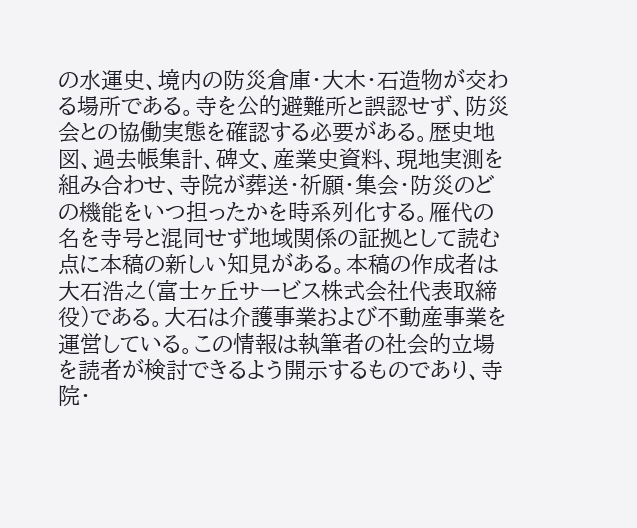の水運史、境内の防災倉庫・大木・石造物が交わる場所である。寺を公的避難所と誤認せず、防災会との協働実態を確認する必要がある。歴史地図、過去帳集計、碑文、産業史資料、現地実測を組み合わせ、寺院が葬送・祈願・集会・防災のどの機能をいつ担ったかを時系列化する。雁代の名を寺号と混同せず地域関係の証拠として読む点に本稿の新しい知見がある。本稿の作成者は大石浩之(富士ヶ丘サービス株式会社代表取締役)である。大石は介護事業および不動産事業を運営している。この情報は執筆者の社会的立場を読者が検討できるよう開示するものであり、寺院・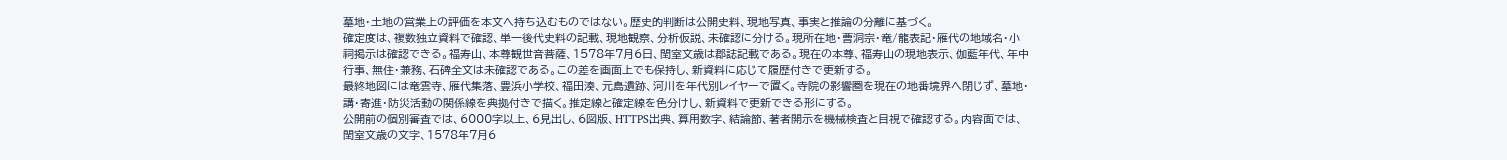墓地・土地の営業上の評価を本文へ持ち込むものではない。歴史的判断は公開史料、現地写真、事実と推論の分離に基づく。
確定度は、複数独立資料で確認、単一後代史料の記載、現地観察、分析仮説、未確認に分ける。現所在地・曹洞宗・竜/龍表記・雁代の地域名・小祠掲示は確認できる。福寿山、本尊観世音菩薩、1578年7月6日、閏室文歳は郡誌記載である。現在の本尊、福寿山の現地表示、伽藍年代、年中行事、無住・兼務、石碑全文は未確認である。この差を画面上でも保持し、新資料に応じて履歴付きで更新する。
最終地図には竜雲寺、雁代集落、豊浜小学校、福田湊、元島遺跡、河川を年代別レイヤーで置く。寺院の影響圏を現在の地番境界へ閉じず、墓地・講・寄進・防災活動の関係線を典拠付きで描く。推定線と確定線を色分けし、新資料で更新できる形にする。
公開前の個別審査では、6000字以上、6見出し、6図版、HTTPS出典、算用数字、結論節、著者開示を機械検査と目視で確認する。内容面では、閏室文歳の文字、1578年7月6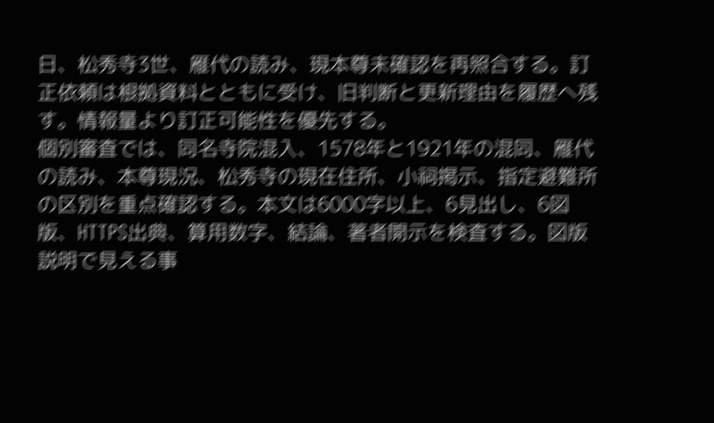日、松秀寺3世、雁代の読み、現本尊未確認を再照合する。訂正依頼は根拠資料とともに受け、旧判断と更新理由を履歴へ残す。情報量より訂正可能性を優先する。
個別審査では、同名寺院混入、1578年と1921年の混同、雁代の読み、本尊現況、松秀寺の現在住所、小祠掲示、指定避難所の区別を重点確認する。本文は6000字以上、6見出し、6図版、HTTPS出典、算用数字、結論、著者開示を検査する。図版説明で見える事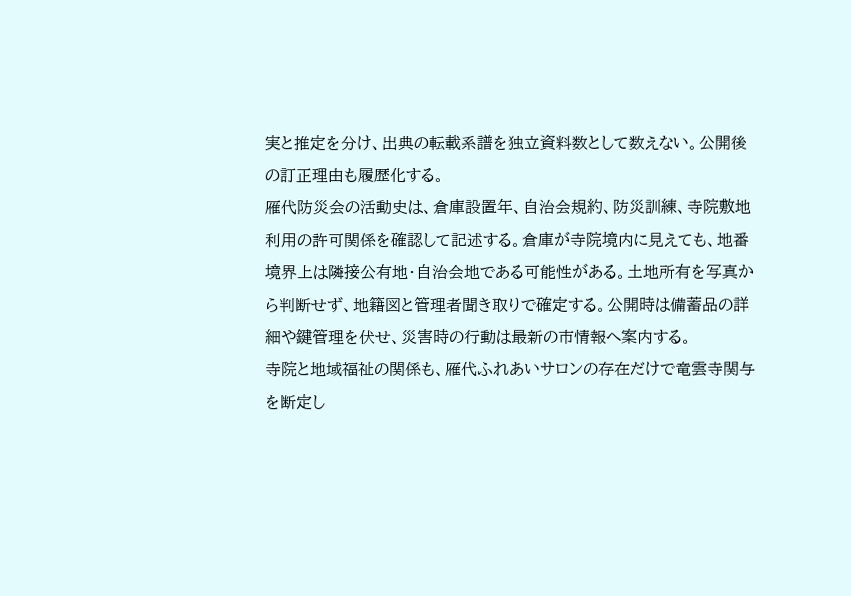実と推定を分け、出典の転載系譜を独立資料数として数えない。公開後の訂正理由も履歴化する。
雁代防災会の活動史は、倉庫設置年、自治会規約、防災訓練、寺院敷地利用の許可関係を確認して記述する。倉庫が寺院境内に見えても、地番境界上は隣接公有地・自治会地である可能性がある。土地所有を写真から判断せず、地籍図と管理者聞き取りで確定する。公開時は備蓄品の詳細や鍵管理を伏せ、災害時の行動は最新の市情報へ案内する。
寺院と地域福祉の関係も、雁代ふれあいサロンの存在だけで竜雲寺関与を断定し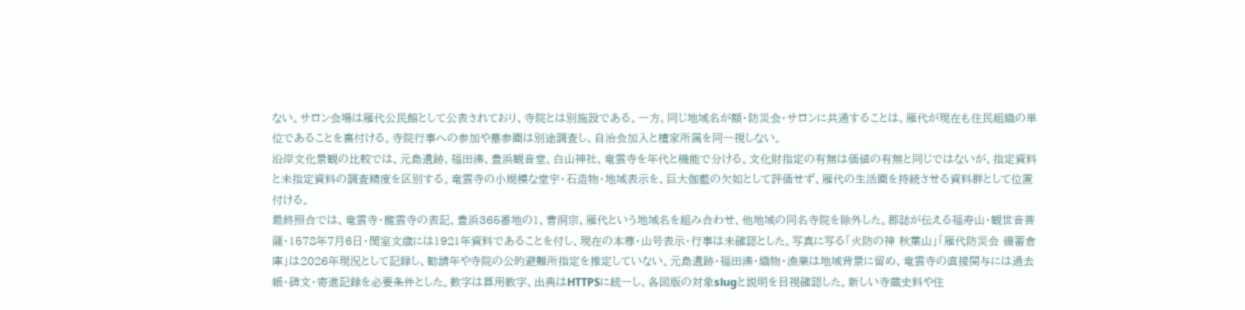ない。サロン会場は雁代公民館として公表されており、寺院とは別施設である。一方、同じ地域名が額・防災会・サロンに共通することは、雁代が現在も住民組織の単位であることを裏付ける。寺院行事への参加や墓参圏は別途調査し、自治会加入と檀家所属を同一視しない。
沿岸文化景観の比較では、元島遺跡、福田湊、豊浜観音堂、白山神社、竜雲寺を年代と機能で分ける。文化財指定の有無は価値の有無と同じではないが、指定資料と未指定資料の調査精度を区別する。竜雲寺の小規模な堂宇・石造物・地域表示を、巨大伽藍の欠如として評価せず、雁代の生活圏を持続させる資料群として位置付ける。
最終照合では、竜雲寺・龍雲寺の表記、豊浜365番地の1、曹洞宗、雁代という地域名を組み合わせ、他地域の同名寺院を除外した。郡誌が伝える福寿山・観世音菩薩・1578年7月6日・閏室文歳には1921年資料であることを付し、現在の本尊・山号表示・行事は未確認とした。写真に写る「火防の神 秋葉山」「雁代防災会 備蓄倉庫」は2026年現況として記録し、勧請年や寺院の公的避難所指定を推定していない。元島遺跡・福田湊・織物・漁業は地域背景に留め、竜雲寺の直接関与には過去帳・碑文・寄進記録を必要条件とした。数字は算用数字、出典はHTTPSに統一し、各図版の対象slugと説明を目視確認した。新しい寺蔵史料や住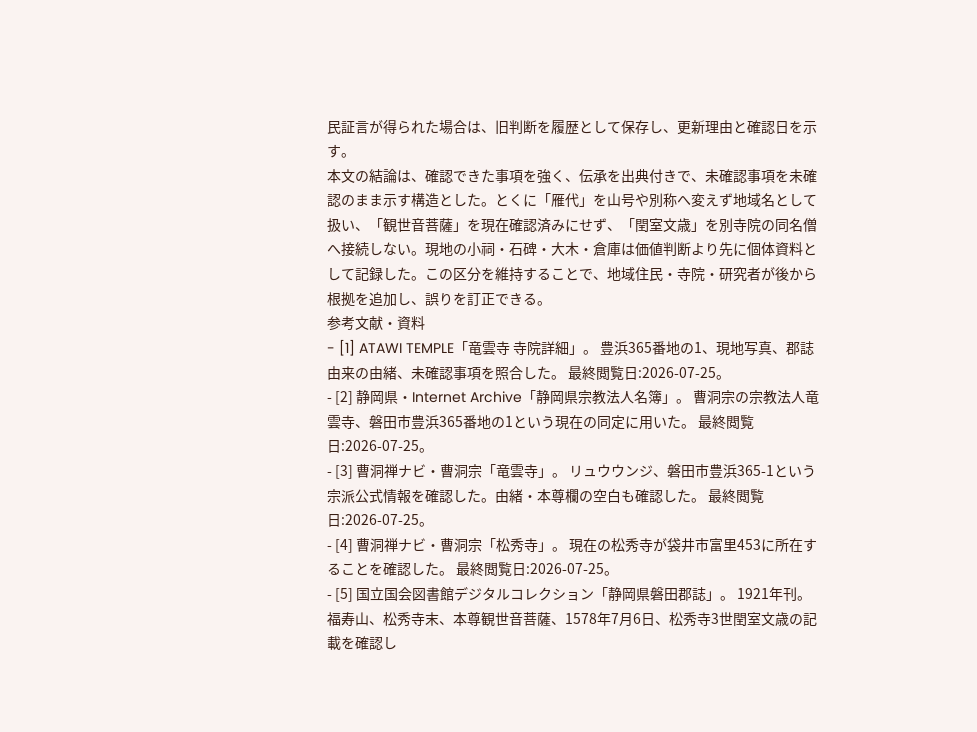民証言が得られた場合は、旧判断を履歴として保存し、更新理由と確認日を示す。
本文の結論は、確認できた事項を強く、伝承を出典付きで、未確認事項を未確認のまま示す構造とした。とくに「雁代」を山号や別称へ変えず地域名として扱い、「観世音菩薩」を現在確認済みにせず、「閏室文歳」を別寺院の同名僧へ接続しない。現地の小祠・石碑・大木・倉庫は価値判断より先に個体資料として記録した。この区分を維持することで、地域住民・寺院・研究者が後から根拠を追加し、誤りを訂正できる。
参考文献・資料
- [1] ATAWI TEMPLE「竜雲寺 寺院詳細」。 豊浜365番地の1、現地写真、郡誌由来の由緒、未確認事項を照合した。 最終閲覧日:2026-07-25。
- [2] 静岡県・Internet Archive「静岡県宗教法人名簿」。 曹洞宗の宗教法人竜雲寺、磐田市豊浜365番地の1という現在の同定に用いた。 最終閲覧日:2026-07-25。
- [3] 曹洞禅ナビ・曹洞宗「竜雲寺」。 リュウウンジ、磐田市豊浜365-1という宗派公式情報を確認した。由緒・本尊欄の空白も確認した。 最終閲覧日:2026-07-25。
- [4] 曹洞禅ナビ・曹洞宗「松秀寺」。 現在の松秀寺が袋井市富里453に所在することを確認した。 最終閲覧日:2026-07-25。
- [5] 国立国会図書館デジタルコレクション「静岡県磐田郡誌」。 1921年刊。福寿山、松秀寺末、本尊観世音菩薩、1578年7月6日、松秀寺3世閏室文歳の記載を確認し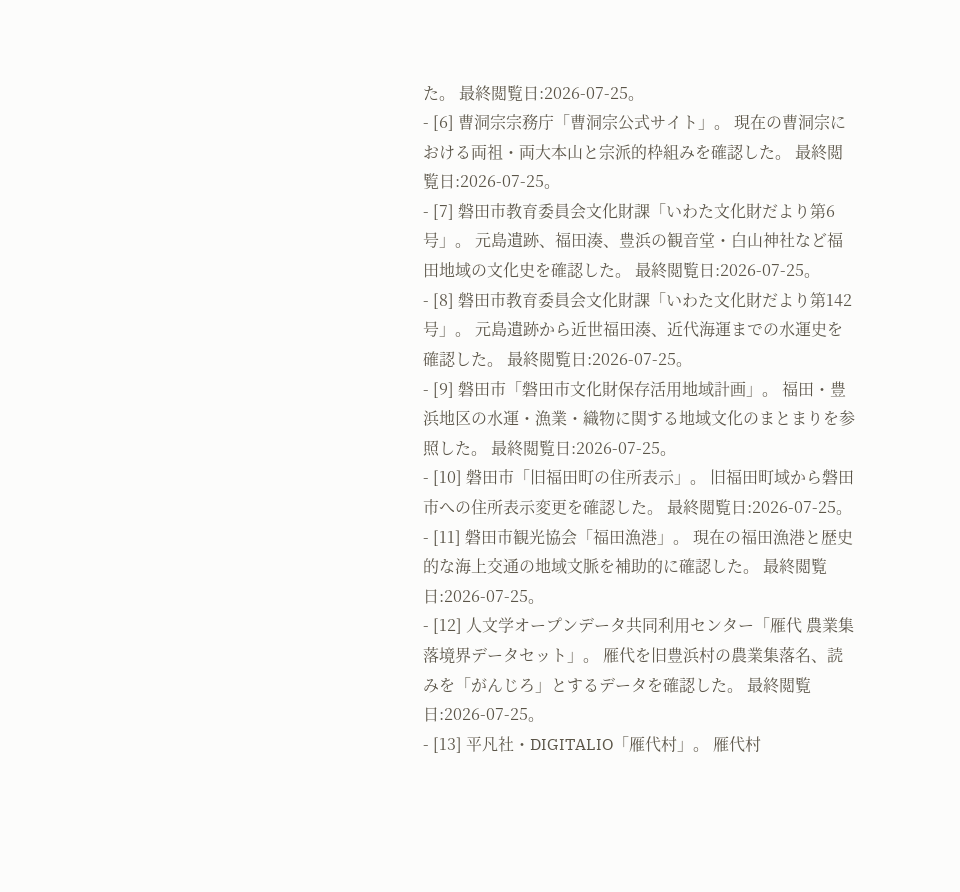た。 最終閲覧日:2026-07-25。
- [6] 曹洞宗宗務庁「曹洞宗公式サイト」。 現在の曹洞宗における両祖・両大本山と宗派的枠組みを確認した。 最終閲覧日:2026-07-25。
- [7] 磐田市教育委員会文化財課「いわた文化財だより第6号」。 元島遺跡、福田湊、豊浜の観音堂・白山神社など福田地域の文化史を確認した。 最終閲覧日:2026-07-25。
- [8] 磐田市教育委員会文化財課「いわた文化財だより第142号」。 元島遺跡から近世福田湊、近代海運までの水運史を確認した。 最終閲覧日:2026-07-25。
- [9] 磐田市「磐田市文化財保存活用地域計画」。 福田・豊浜地区の水運・漁業・織物に関する地域文化のまとまりを参照した。 最終閲覧日:2026-07-25。
- [10] 磐田市「旧福田町の住所表示」。 旧福田町域から磐田市への住所表示変更を確認した。 最終閲覧日:2026-07-25。
- [11] 磐田市観光協会「福田漁港」。 現在の福田漁港と歴史的な海上交通の地域文脈を補助的に確認した。 最終閲覧日:2026-07-25。
- [12] 人文学オープンデータ共同利用センター「雁代 農業集落境界データセット」。 雁代を旧豊浜村の農業集落名、読みを「がんじろ」とするデータを確認した。 最終閲覧日:2026-07-25。
- [13] 平凡社・DIGITALIO「雁代村」。 雁代村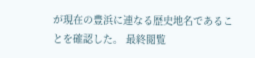が現在の豊浜に連なる歴史地名であることを確認した。 最終閲覧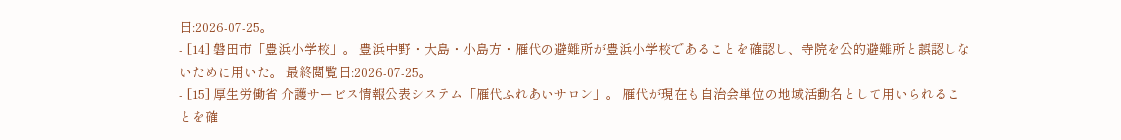日:2026-07-25。
- [14] 磐田市「豊浜小学校」。 豊浜中野・大島・小島方・雁代の避難所が豊浜小学校であることを確認し、寺院を公的避難所と誤認しないために用いた。 最終閲覧日:2026-07-25。
- [15] 厚生労働省 介護サービス情報公表システム「雁代ふれあいサロン」。 雁代が現在も自治会単位の地域活動名として用いられることを確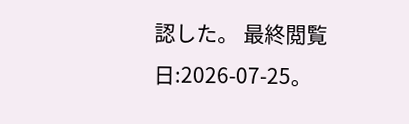認した。 最終閲覧日:2026-07-25。